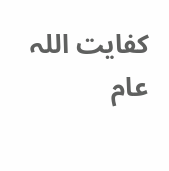کفایت اللہ
عام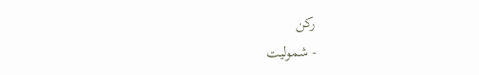رکن
- شمولیت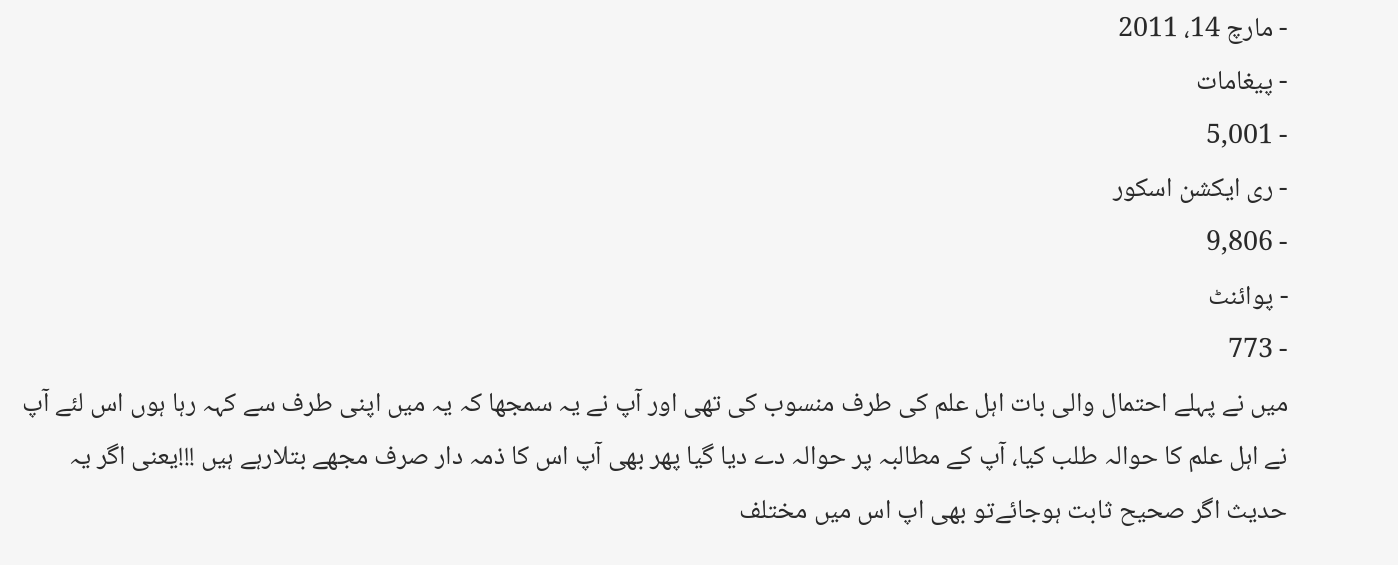- مارچ 14، 2011
- پیغامات
- 5,001
- ری ایکشن اسکور
- 9,806
- پوائنٹ
- 773
میں نے پہلے احتمال والی بات اہل علم کی طرف منسوب کی تھی اور آپ نے یہ سمجھا کہ یہ میں اپنی طرف سے کہہ رہا ہوں اس لئے آپ نے اہل علم کا حوالہ طلب کیا، آپ کے مطالبہ پر حوالہ دے دیا گیا پھر بھی آپ اس کا ذمہ دار صرف مجھے بتلارہے ہیں !!!یعنی اگر یہ حدیث اگر صحیح ثابت ہوجائےتو بھی اپ اس میں مختلف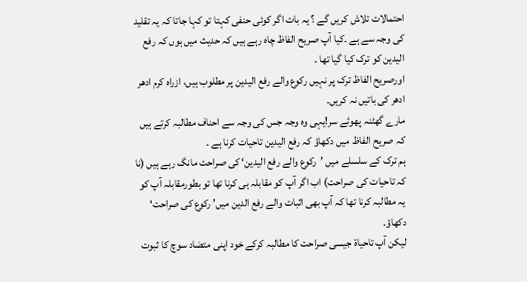احتمالات تلاش کریں گے ؟ یہ بات اگر کوئی حنفی کہتا تو کہا جاتا کہ یہ تقلید کی وجہ سے ہے ۔کیا آپ صریح الفاظ چاہ رہے ہیں کہ حدیث میں ہوں کہ رفع الیدین کو ترک کیا گیا تھا ۔
اورصریح الفاظ ترک پر نہیں رکوع والے رفع الیدین پر مطلوب ہیں، ازراہ کرم ادھر ادھر کی باتیں نہ کریں۔
مارے گھٹنہ پھوٹے سر!یہی وہ وجہ جس کی وجہ سے احناف مطالبہ کرتے ہیں کہ صریح الفاظ میں دکھاؤ کہ رفع الیدین تاحیات کرنا ہے ۔
ہم ترک کے سلسلے میں ’رکوع والے رفع الیدین‘ کی صراحت مانگ رہے ہیں (نا کہ تاحیات کی صراحت) اب اگر آپ کو مقابلہ ہی کرنا تھا تو بطورمقابلہ آپ کو یہ مطالبہ کرنا تھا کہ آپ بھی اثبات والے رفع الدین میں’ رکوع کی صراحت‘ دکھاؤ۔
لیکن آپ تاحیاۃ جیسی صراحت کا مطالبہ کرکے خود اپنی متضاد سوچ کا ثبوت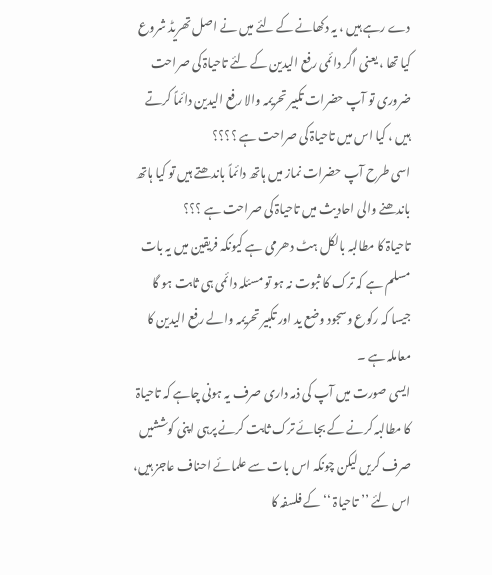دے رہے ہیں ، یہ دکھانے کے لئے میں نے اصل تھریڈ شروع کیا تھا ، یعنی اگر دائمی رفع الیدین کے لئے تاحیاۃ کی صراحت ضروری تو آپ حضرات تکبیر تحریمہ والا رفع الیدین دائماً کرتے ہیں ، کیا اس میں تاحیاۃ کی صراحت ہے ؟؟؟؟
اسی طرح آپ حضرات نماز میں ہاتھ دائماً باندھتے ہیں تو کیا ہاتھ باندھنے والی احادیث میں تاحیاۃ کی صراحت ہے ؟؟؟
تاحیاۃ کا مطالبہ بالکل ہٹ دھرمی ہے کیونکہ فریقین میں یہ بات مسلم ہے کہ ترک کا ثبوت نہ ہو تو مسئلہ دائمی ہی ثابت ہو گا جیسا کہ رکوع وسجود وضع ید اور تکبیر تحریمہ والے رفع الیدین کا معاملہ ہے ۔
ایسی صورت میں آپ کی ذمہ داری صرف یہ ہونی چاہے کہ تاحیاۃ کا مطالبہ کرنے کے بجائے ترک ثابت کرنے پرہی اپنی کوششیں صرف کریں لیکن چونکہ اس بات سے علمائے احناف عاجز ہیں، اس لئے ’’تاحیاۃ ‘‘ کے فلسفہ کا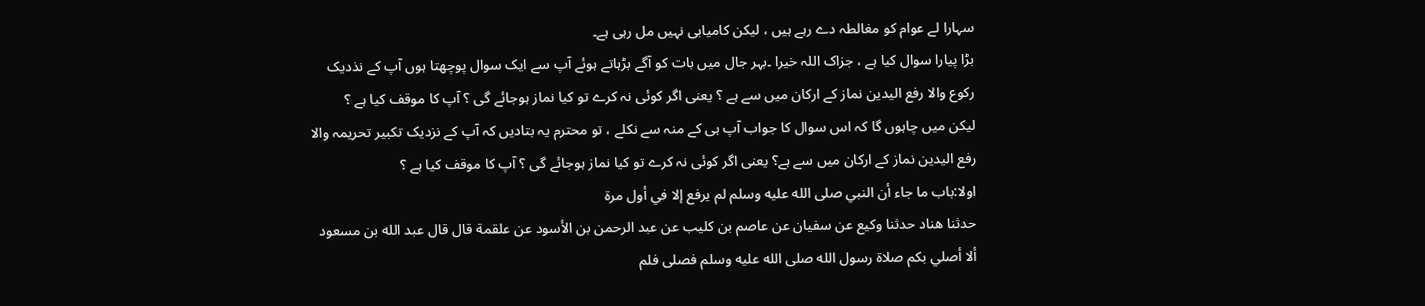سہارا لے عوام کو مغالطہ دے رہے ہیں ، لیکن کامیابی نہیں مل رہی ہے۔
بڑا پیارا سوال کیا ہے ، جزاک اللہ خیرا ۔بہر جال میں بات کو آگے بڑہاتے ہوئے آپ سے ایک سوال پوچھتا ہوں آپ کے نذدیک رکوع والا رفع الیدین نماز کے ارکان میں سے ہے ؟ یعنی اگر کوئی نہ کرے تو کیا نماز ہوجائے گی ؟ آپ کا موقف کیا ہے ؟
لیکن میں چاہوں گا کہ اس سوال کا جواب آپ ہی کے منہ سے نکلے ، تو محترم یہ بتادیں کہ آپ کے نزدیک تکبیر تحریمہ والا رفع الیدین نماز کے ارکان میں سے ہے؟ یعنی اگر کوئی نہ کرے تو کیا نماز ہوجائے گی ؟ آپ کا موقف کیا ہے ؟
اولا:باب ما جاء أن النبي صلى الله عليه وسلم لم يرفع إلا في أول مرة
حدثنا هناد حدثنا وكيع عن سفيان عن عاصم بن كليب عن عبد الرحمن بن الأسود عن علقمة قال قال عبد الله بن مسعود ألا أصلي بكم صلاة رسول الله صلى الله عليه وسلم فصلى فلم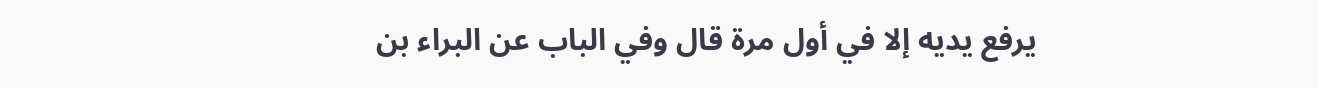يرفع يديه إلا في أول مرة قال وفي الباب عن البراء بن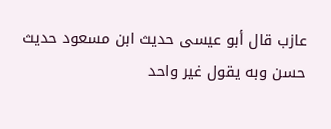عازب قال أبو عيسى حديث ابن مسعود حديث حسن وبه يقول غير واحد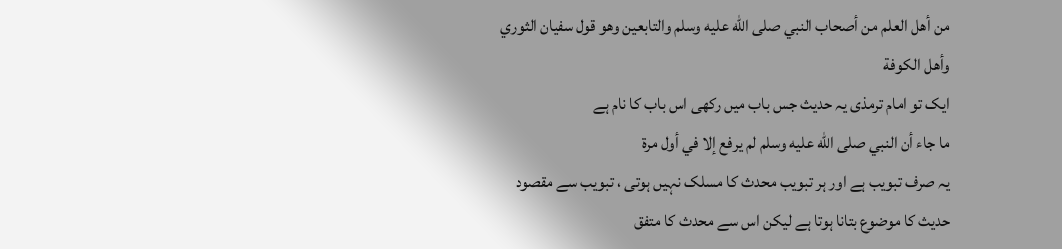من أهل العلم من أصحاب النبي صلى الله عليه وسلم والتابعين وهو قول سفيان الثوري وأهل الكوفة
ایک تو امام ترمذی یہ حدیث جس باب میں رکھی اس باب کا نام ہے
ما جاء أن النبي صلى الله عليه وسلم لم يرفع إلا في أول مرة
یہ صرف تبویب ہے اور ہر تبویب محدث کا مسلک نہیں ہوتی ، تبویب سے مقصود حدیث کا موضوع بتانا ہوتا ہے لیکن اس سے محدث کا متفق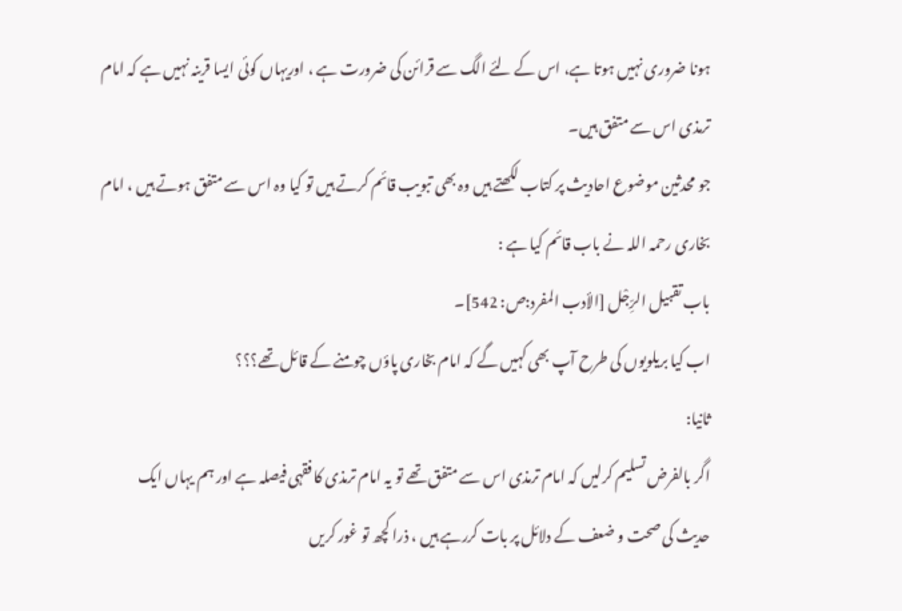ہونا ضروری نہیں ہوتا ہے، اس کے لئے الگ سے قرائن کی ضرورت ہے ، اوریہاں کوئی ایسا قرینہ نہیں ہے کہ امام ترمذی اس سے متفق ہیں۔
جو محدثین موضوع احادیث پر کتاب لکھتے ہیں وہ بھی تبویب قائم کرتے ہیں تو کیا وہ اس سے متفق ہوتے ہیں ، امام بخاری رحمہ اللہ نے باب قائم کیا ہے :
باب تقبيل الرِّجْل [الأدب المفرد:ص: 542]۔
اب کیا بریلویوں کی طرح آپ بھی کہیں گے کہ امام بخاری پاؤں چومنے کے قائل تھے؟؟؟
ثانیا:
اگر بالفرض تسلیم کرلیں کہ امام ترمذی اس سے متفق تھے تو یہ امام ترمذی کا فقہی فیصلہ ہے اور ہم یہاں ایک حدیث کی صحت و ضعف کے دلائل پر بات کررہے ہیں ، ذرا کچھ تو غور کریں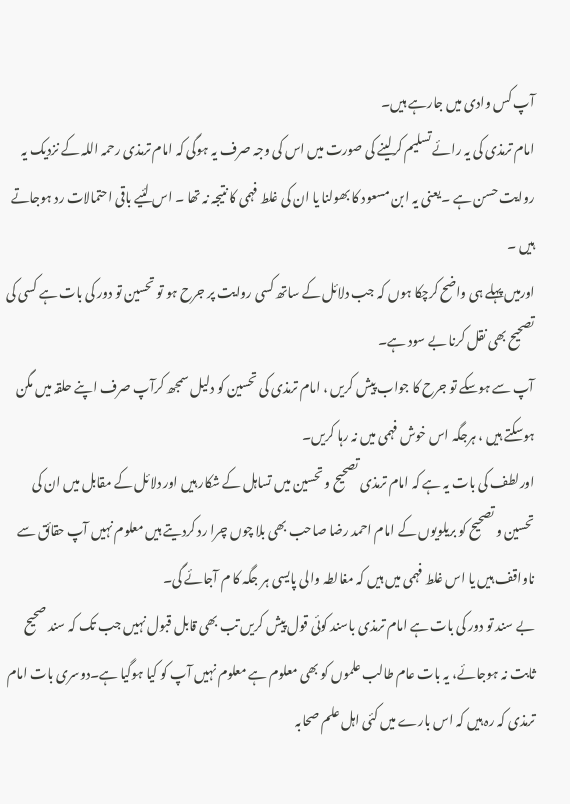آپ کس وادی میں جارہے ہیں۔
امام ترمذی کی یہ رائے تسلیم کرلینے کی صورت میں اس کی وجہ صرف یہ ہوگی کہ امام ترمذی رحمہ اللہ کے نزدیک یہ روایت حسن ہے ۔یعنی یہ ابن مسعود کا بھولنا یا ان کی غلط فہمی کا نتیجہ نہ تھا ۔ اس لئیے باقی احتمالات رد ہوجاتے ہیں ۔
اورمیں پہلے ہی واضح کرچکا ہوں کہ جب دلائل کے ساتھ کسی روایت پر جرح ہو تو تحسین تو دور کی بات ہے کسی کی تصحیح بھی نقل کرنا بے سود ہے۔
آپ سے ہوسکے تو جرح کا جواب پیش کریں ، امام ترمذی کی تحسین کو دلیل سمجھ کرآپ صرف اپنے حلقہ میں مگن ہوسکتے ہیں ، ہرجگہ اس خوش فہمی میں نہ رہا کریں۔
اورلطف کی بات یہ ہے کہ امام ترمذی تصحیح و تحسین میں تساہل کے شکار ہیں اور دلائل کے مقابل میں ان کی تحسین و تصحیح کو بریلویوں کے امام احمد رضا صاحب بھی بلا چوں چرا رد کردیتے ہیں معلوم نہیں آپ حقائق سے ناواقف ہیں یا اس غلط فہمی میں ہیں کہ مغالطہ والی پایسی ہر جگہ کا م آجائے گی۔
بے سند تو دور کی بات ہے امام ترمذی باسند کوئی قول پیش کریں تب بھی قابل قبول نہیں جب تک کہ سند صحیح ثابت نہ ہوجائے، یہ بات عام طالب علموں کو بھی معلوم ہے معلوم نہیں آپ کو کیا ہوگیا ہے۔دوسری بات امام ترمذی کہ رہ ہیں کہ اس بارے میں کئی اہل علم صحابہ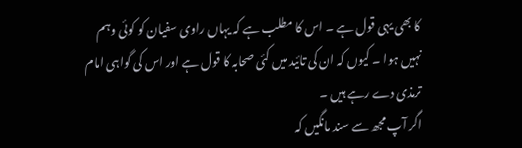کا بھی یہی قول ہے ۔ اس کا مطلب ہے کہ یہاں راوی سفیان کو کوئی وہم نہیں ہوا ۔ کیوں کہ ان کی تائید میں کئی صحابہ کا قول ہے اور اس کی گواہی امام ترمذی دے رہے ہیں ۔
اگر آپ مجھ سے سند مانگیں کہ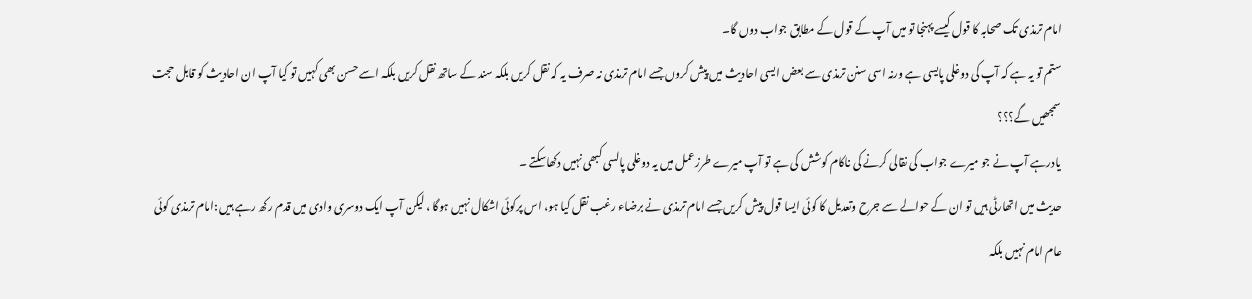امام ترمذی تک صحابہ کا قول کیسے پہنجا تو میں آپ کے قول کے مطابق جواب دوں گا۔
ستم تو یہ ہے کہ آپ کی دوغلی پایسی ہے ورنہ اسی سنن ترمذی سے بعض ایسی احادیث میں پیش کروں جسے امام ترمذی نہ صرف یہ کہ نقل کریں بلکہ سند کے ساتھ نقل کریں بلکہ اسے حسن بھی کہیں تو کیا آپ ان احادیث کو قابل حجت سمجھیں گے؟؟؟
یادرہے آپ نے جو میرے جواب کی نقالی کرنے کی ناکام کوشش کی ہے تو آپ میرے طرزعمل میں یہ دوغلی پالسی کبھی نہیں دکھاسکتے ۔
حدیث میں اتھارٹی ہیں تو ان کے حوالے سے جرح وتعدیل کا کوئی ایسا قول پیش کریں جسے امام ترمذی نے برضاء رغب نقل کیا ہو، اس پرکوئی اشکال نہیں ہوگا ، لیکن آپ ایک دوسری وادی میں قدم رکھ رہے ہیں :امام ترمذی کوئی عام امام نہیں بلکہ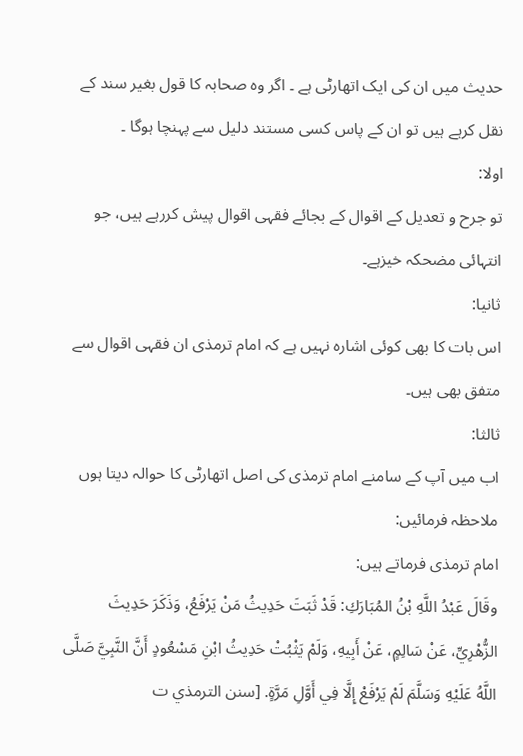حدیث میں ان کی ایک اتھارٹی ہے ۔ اگر وہ صحابہ کا قول بغیر سند کے نقل کرہے ہیں تو ان کے پاس کسی مستند دلیل سے پہنچا ہوگا ۔
اولا:
تو جرح و تعدیل کے اقوال کے بجائے فقہی اقوال پیش کررہے ہیں، جو انتہائی مضحکہ خیزہے۔
ثانیا:
اس بات کا بھی کوئی اشارہ نہیں ہے کہ امام ترمذی ان فقہی اقوال سے متفق بھی ہیں۔
ثالثا:
اب میں آپ کے سامنے امام ترمذی کی اصل اتھارٹی کا حوالہ دیتا ہوں ملاحظہ فرمائیں:
امام ترمذی فرماتے ہیں:
وقَالَ عَبْدُ اللَّهِ بْنُ المُبَارَكِ: قَدْ ثَبَتَ حَدِيثُ مَنْ يَرْفَعُ، وَذَكَرَ حَدِيثَ الزُّهْرِيِّ، عَنْ سَالِمٍ، عَنْ أَبِيهِ، وَلَمْ يَثْبُتْ حَدِيثُ ابْنِ مَسْعُودٍ أَنَّ النَّبِيَّ صَلَّى اللَّهُ عَلَيْهِ وَسَلَّمَ لَمْ يَرْفَعْ إِلَّا فِي أَوَّلِ مَرَّةٍ. [سنن الترمذي ت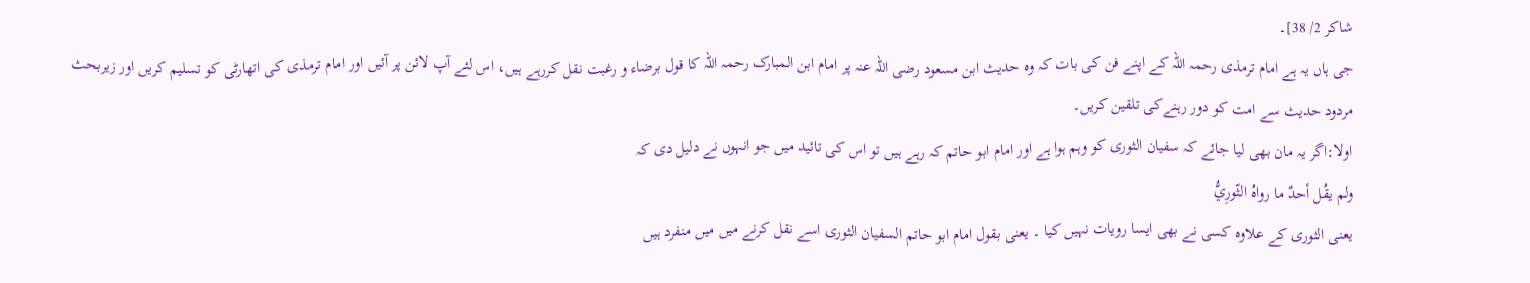شاكر 2/ 38]۔
جی ہاں یہ ہے امام ترمذی رحمہ اللہ کے اپنے فن کی بات کہ وہ حدیث ابن مسعود رضی اللہ عنہ پر امام ابن المبارک رحمہ اللہ کا قول برضاء و رغبت نقل کررہے ہیں، اس لئے آپ لائن پر آئیں اور امام ترمذی کی اتھارٹی کو تسلیم کریں اور زیربحث مردود حدیث سے امت کو دور رہنےکی تلقین کریں۔
اولا:اگر یہ مان بھی لیا جائے کہ سفیان الثوری کو وہم ہوا ہے اور امام ابو حاتم کہ رہے ہیں تو اس کی تائید میں جو انہوں نے دلیل دی کہ
ولم يقُل أحدٌ ما رواهُ الثّورِيُّ
یعنی الثوری کے علاوہ کسی نے بھی ایسا رویات نہیں کیا ۔ یعنی بقول امام ابو حاتم السفیان الثوری اسے نقل کرنے میں میں منفرد ہیں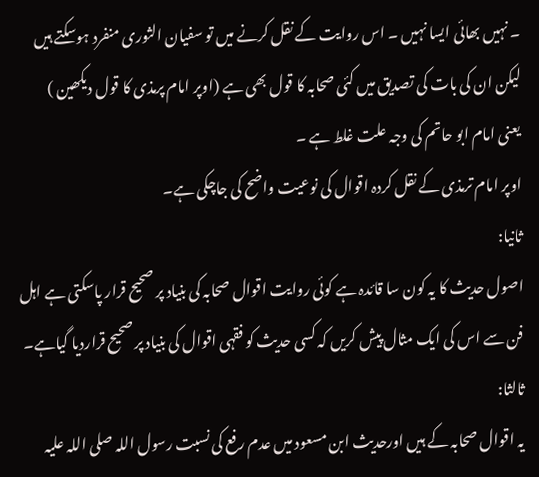۔ نہیں بھائی ایسا نہیں ۔ اس روایت کے نقل کرنے میں تو سفیان الثوری منفرد ہوسکتے ہیں لیکن ان کی بات کی تصدیق میں کئی صحابہ کا قول بھی ہے (اوپر امام پرمذی کا قول دیکھين )
یعنی امام ابو حاتم کی وجہ علت غلط ہے ۔
اوپر امام ترمذی کے نقل کردہ اقوال کی نوعیت واضح کی جاچکی ہے۔
ثانیا:
اصول حدیث کا یہ کون سا قائدہ ہے کوئی روایت اقوال صحابہ کی بنیاد پر صحیح قرار پاسکتی ہے اہل فن سے اس کی ایک مثال پیش کریں کہ کسی حدیث کو فقہی اقوال کی بنیاد پر صحیح قراردیا گیاہے۔
ثالثا:
یہ اقوال صحابہ کے ہیں اورحدیث ابن مسعود میں عدم رفع کی نسبت رسول اللہ صلی اللہ علیہ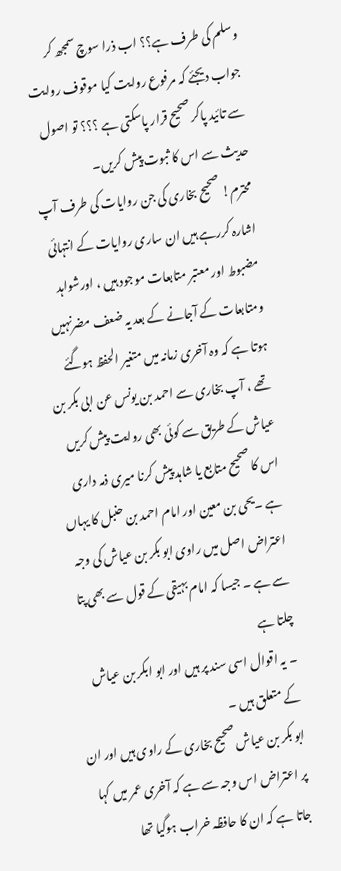وسلم کی طرف ہے؟؟ اب ذرا سوچ سمجھ کر جواب دیجئے کہ مرفوع روایت کیا موقوف روایت سے تائید پاکر صحیح قرار پاسکتی ہے ؟؟؟ تو اصول حدیث سے اس کا ثبوت پیش کریں۔
محترم! صحیح بخاری کی جن روایات کی طرف آپ اشارہ کررہے ہیں ان ساری روایات کے انتہائی مضبوط اور معتبر متابعات موجود ہیں ، اورشواہد ومتابعات کے آجانے کے بعد یہ ضعف مضرنہیں ہوتا ہے کہ وہ آخری زمانہ میں متغیر الحفظ ہوگئے تھے ، آپ بخاری سے احمد بن يونس عن ابی بکر بن عیاش کے طریق سے کوئی بھی روایت پیش کریں اس کا صحیح متابع یا شاہد پیش کرنا میری ذمہ داری ہے ۔يحی بن معین اور امام احمد بن حنبل کا یہاں اعتراض اصل میں راوی ابو بکر بن عیاش کی وجہ سے ہے ۔ جیسا کہ امام بہیقی کے قول سے بھی پتا چلتا ہے
۔ یہ اقوال اسی سند پر ہیں اور ابو ابکر بن عیاش کے متعلق ہیں ۔
ابو بکر بن عیاش صحیح بخاری کے راوی ہیں اور ان پر اعتراض اس وجہ سے ہے کہ آخری عمر میں کہا جاتا ہے کہ ان کا حافظہ خراب ہوگیا تھا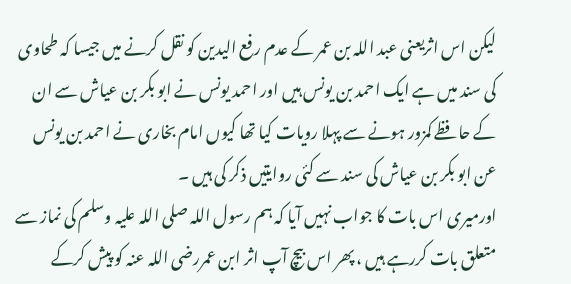لیکن اس اثریعنی عبد اللہ بن عمر کے عدم رفع الیدین کو نقل کرنے میں جیسا کہ طحاوی کی سند میں ہے ایک احمد بن يونس ہیں اور احمد يونس نے ابو بکر بن عیاش سے ان کے حافظے کمزور ہونے سے پہلا رویات کیا تھا کیوں امام بخاری نے احمد بن یونس عن ابو بکر بن عیاش کی سند سے کئی روایتیں ذکر کی ہیں ۔
اورمیری اس بات کا جواب نہیں آیا کہ ہم رسول اللہ صلی اللہ علیہ وسلم کی نماز سے متعلق بات کررہے ہیں ، پھر اس بیچ آپ اثر ابن عمررضی اللہ عنہ کو پیش کرکے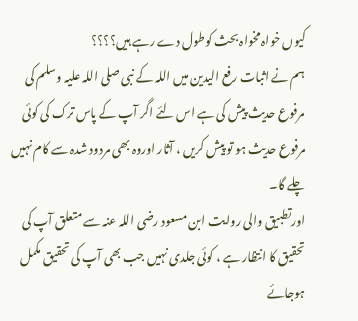کیوں خواہ مخواہ بحث کوطول دے رہے ہیں؟؟؟؟
ہم نے اثبات رفع الیدین میں اللہ کے نبی صلی اللہ علیہ وسلم کی مرفوع حدیث پیش کی ہے اس لئے اگر آپ کے پاس ترک کی کوئی مرفوع حدیث ہو تو پیش کریں ، آثار اوروہ بھی مردود شدہ سے کام نہیں چلے گا۔
اورتطبیق والی روایت ابن مسعود رضی اللہ عنہ سے متعلق آپ کی تحقیق کا انتظار ہے ، کوئی جلدی نہیں جب بھی آپ کی تحقیق مکمل ہوجائے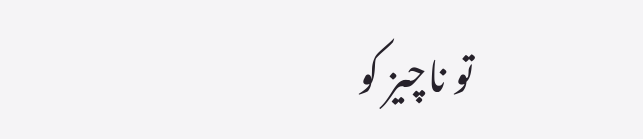تو ناچیز کو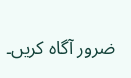ضرور آگاہ کریں۔